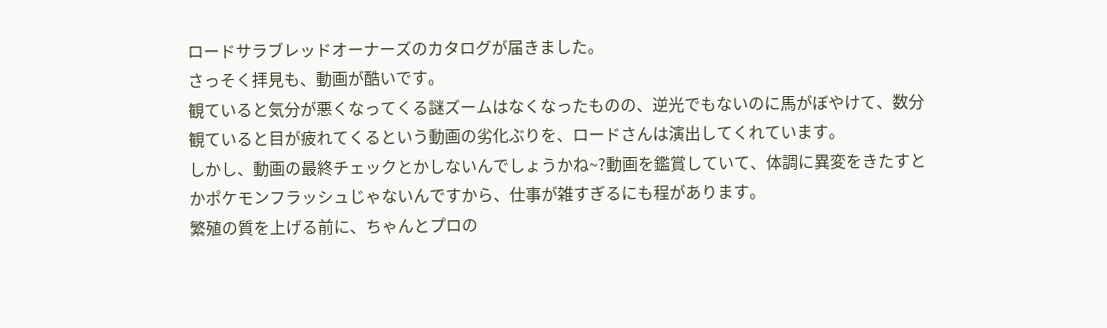ロードサラブレッドオーナーズのカタログが届きました。
さっそく拝見も、動画が酷いです。
観ていると気分が悪くなってくる謎ズームはなくなったものの、逆光でもないのに馬がぼやけて、数分観ていると目が疲れてくるという動画の劣化ぶりを、ロードさんは演出してくれています。
しかし、動画の最終チェックとかしないんでしょうかね~?動画を鑑賞していて、体調に異変をきたすとかポケモンフラッシュじゃないんですから、仕事が雑すぎるにも程があります。
繁殖の質を上げる前に、ちゃんとプロの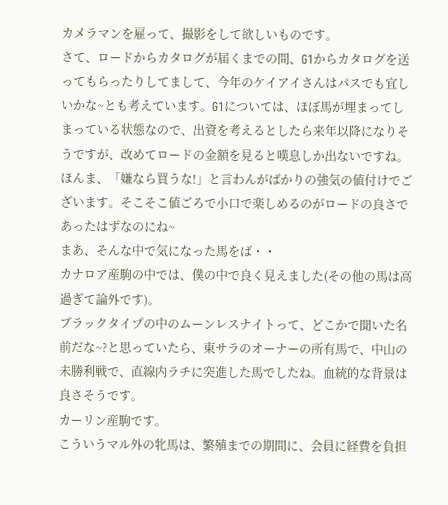カメラマンを雇って、撮影をして欲しいものです。
さて、ロードからカタログが届くまでの間、G1からカタログを送ってもらったりしてまして、今年のケイアイさんはパスでも宜しいかな~とも考えています。G1については、ほぼ馬が埋まってしまっている状態なので、出資を考えるとしたら来年以降になりそうですが、改めてロードの金額を見ると嘆息しか出ないですね。
ほんま、「嫌なら買うな!」と言わんがばかりの強気の値付けでございます。そこそこ値ごろで小口で楽しめるのがロードの良さであったはずなのにね~
まあ、そんな中で気になった馬をば・・
カナロア産駒の中では、僕の中で良く見えました(その他の馬は高過ぎて論外です)。
ブラックタイプの中のムーンレスナイトって、どこかで聞いた名前だな~?と思っていたら、東サラのオーナーの所有馬で、中山の未勝利戦で、直線内ラチに突進した馬でしたね。血統的な背景は良さそうです。
カーリン産駒です。
こういうマル外の牝馬は、繁殖までの期間に、会員に経費を負担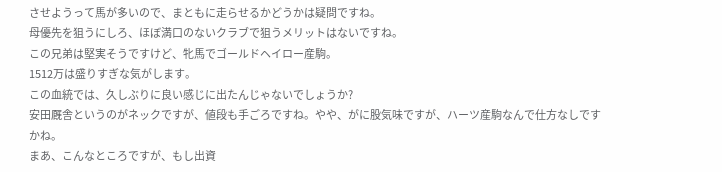させようって馬が多いので、まともに走らせるかどうかは疑問ですね。
母優先を狙うにしろ、ほぼ満口のないクラブで狙うメリットはないですね。
この兄弟は堅実そうですけど、牝馬でゴールドヘイロー産駒。
1512万は盛りすぎな気がします。
この血統では、久しぶりに良い感じに出たんじゃないでしょうか?
安田厩舎というのがネックですが、値段も手ごろですね。やや、がに股気味ですが、ハーツ産駒なんで仕方なしですかね。
まあ、こんなところですが、もし出資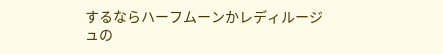するならハーフムーンかレディルージュの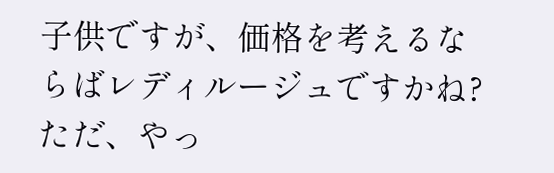子供ですが、価格を考えるならばレディルージュですかね?
ただ、やっ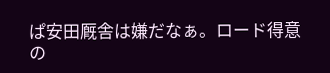ぱ安田厩舎は嫌だなぁ。ロード得意の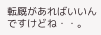転厩があればいいんですけどね・・。